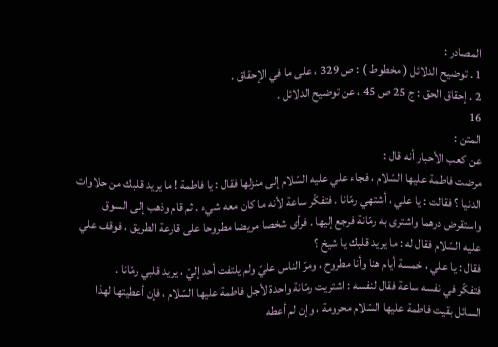المصادر :
1 . توضيح الدلائل ( مخطوط ) : ص 329 ، على ما في الإحقاق .
2 . إحقاق الحق : ج 25 ص 45 ، عن توضيح الدلائل .
16
المتن :
عن كعب الأحبار أنه قال :
مرضت فاطمة عليها السّلام ، فجاء علي عليه السّلام إلى منزلها فقال : يا فاطمة ! ما يريد قلبك من حلاوات الدنيا ؟ فقالت : يا علي ، أشتهي رمّانا . فتفكّر ساعة لأنه ما كان معه شيء . ثم قام وذهب إلى السوق واستقرض درهما واشترى به رمّانة فرجع إليها . فرأى شخصا مريضا مطروحا على قارعة الطريق ، فوقف علي عليه السّلام فقال له : ما يريد قلبك يا شيخ ؟
فقال : يا علي ، خمسة أيام هنا وأنا مطروح ، ومرّ الناس عليّ ولم يلتفت أحد إليّ ، يريد قلبي رمّانا .
فتفكّر في نفسه ساعة فقال لنفسه : اشتريت رمّانة واحدة لأجل فاطمة عليها السّلام ، فإن أعطيتها لهذا السائل بقيت فاطمة عليها السّلام محرومة ، وإن لم أعطه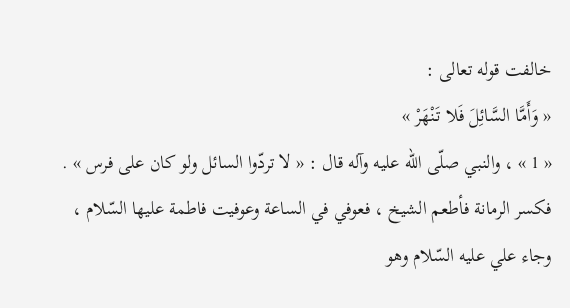خالفت قوله تعالى :
« وَأَمَّا السَّائِلَ فَلا تَنْهَرْ »
« 1 » ، والنبي صلّى اللّه عليه وآله قال : « لا تردّوا السائل ولو كان على فرس » . فكسر الرمانة فأطعم الشيخ ، فعوفي في الساعة وعوفيت فاطمة عليها السّلام ، وجاء علي عليه السّلام وهو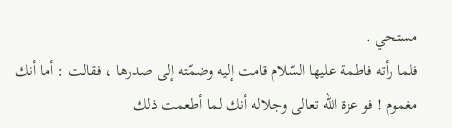مستحي .
فلما رأته فاطمة عليها السّلام قامت إليه وضمّته إلى صدرها ، فقالت : أما أنك مغموم ! فو عزة اللّه تعالى وجلاله أنك لما أطعمت ذلك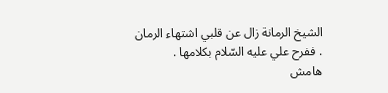الشيخ الرمانة زال عن قلبي اشتهاء الرمان . ففرح علي عليه السّلام بكلامها .
هامش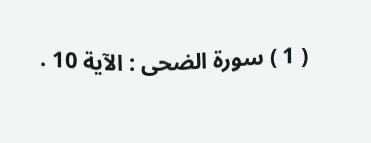( 1 ) سورة الضحى : الآية 10 .